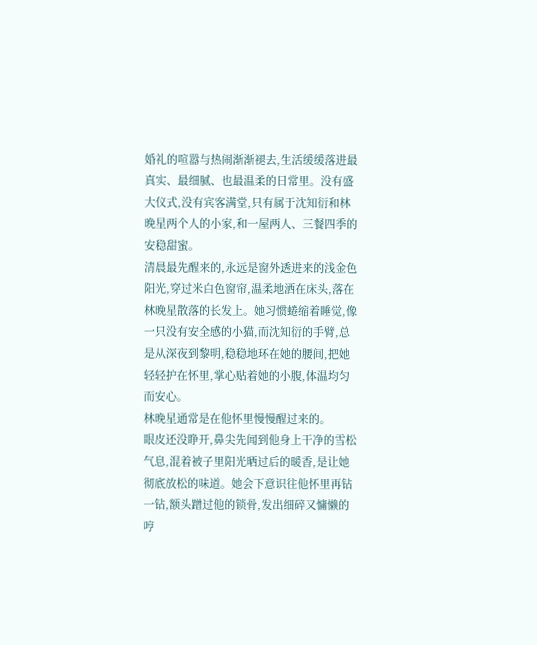婚礼的喧嚣与热闹渐渐褪去,生活缓缓落进最真实、最细腻、也最温柔的日常里。没有盛大仪式,没有宾客满堂,只有属于沈知衍和林晚星两个人的小家,和一屋两人、三餐四季的安稳甜蜜。
清晨最先醒来的,永远是窗外透进来的浅金色阳光,穿过米白色窗帘,温柔地洒在床头,落在林晚星散落的长发上。她习惯蜷缩着睡觉,像一只没有安全感的小猫,而沈知衍的手臂,总是从深夜到黎明,稳稳地环在她的腰间,把她轻轻护在怀里,掌心贴着她的小腹,体温均匀而安心。
林晚星通常是在他怀里慢慢醒过来的。
眼皮还没睁开,鼻尖先闻到他身上干净的雪松气息,混着被子里阳光晒过后的暖香,是让她彻底放松的味道。她会下意识往他怀里再钻一钻,额头蹭过他的锁骨,发出细碎又慵懒的哼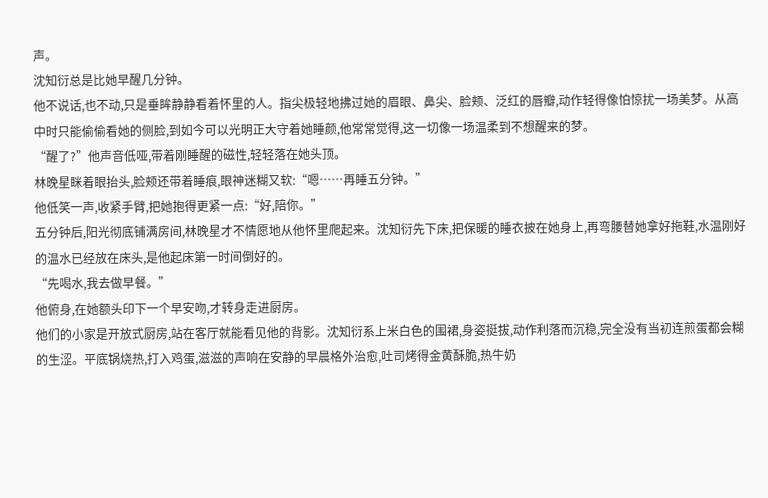声。
沈知衍总是比她早醒几分钟。
他不说话,也不动,只是垂眸静静看着怀里的人。指尖极轻地拂过她的眉眼、鼻尖、脸颊、泛红的唇瓣,动作轻得像怕惊扰一场美梦。从高中时只能偷偷看她的侧脸,到如今可以光明正大守着她睡颜,他常常觉得,这一切像一场温柔到不想醒来的梦。
“醒了?”他声音低哑,带着刚睡醒的磁性,轻轻落在她头顶。
林晚星眯着眼抬头,脸颊还带着睡痕,眼神迷糊又软:“嗯……再睡五分钟。”
他低笑一声,收紧手臂,把她抱得更紧一点:“好,陪你。”
五分钟后,阳光彻底铺满房间,林晚星才不情愿地从他怀里爬起来。沈知衍先下床,把保暖的睡衣披在她身上,再弯腰替她拿好拖鞋,水温刚好的温水已经放在床头,是他起床第一时间倒好的。
“先喝水,我去做早餐。”
他俯身,在她额头印下一个早安吻,才转身走进厨房。
他们的小家是开放式厨房,站在客厅就能看见他的背影。沈知衍系上米白色的围裙,身姿挺拔,动作利落而沉稳,完全没有当初连煎蛋都会糊的生涩。平底锅烧热,打入鸡蛋,滋滋的声响在安静的早晨格外治愈,吐司烤得金黄酥脆,热牛奶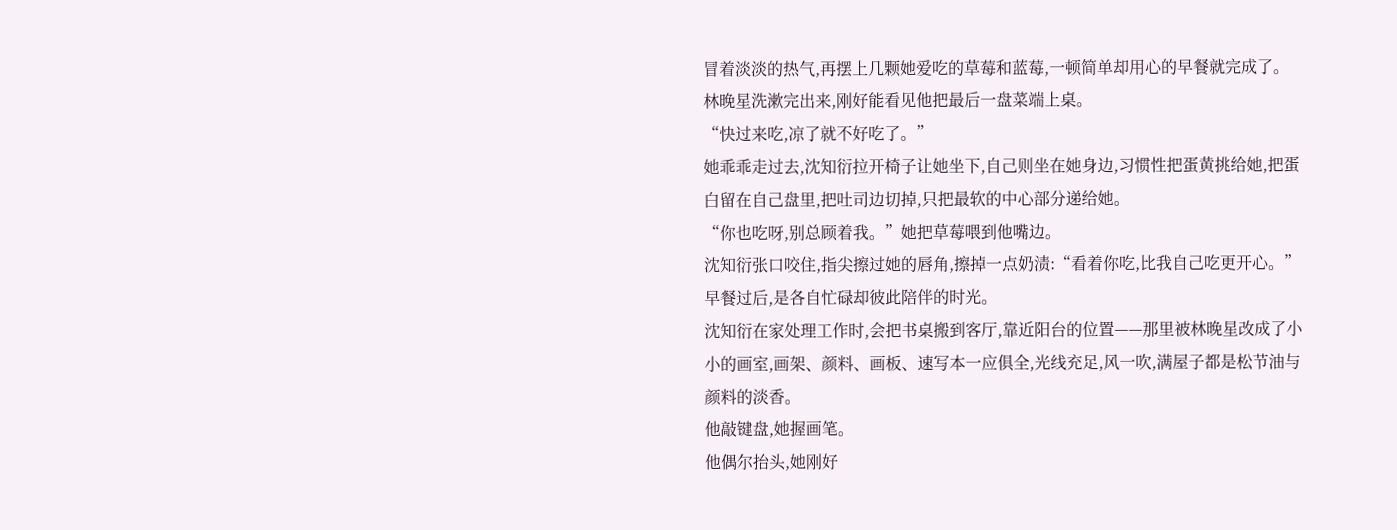冒着淡淡的热气,再摆上几颗她爱吃的草莓和蓝莓,一顿简单却用心的早餐就完成了。
林晚星洗漱完出来,刚好能看见他把最后一盘菜端上桌。
“快过来吃,凉了就不好吃了。”
她乖乖走过去,沈知衍拉开椅子让她坐下,自己则坐在她身边,习惯性把蛋黄挑给她,把蛋白留在自己盘里,把吐司边切掉,只把最软的中心部分递给她。
“你也吃呀,别总顾着我。”她把草莓喂到他嘴边。
沈知衍张口咬住,指尖擦过她的唇角,擦掉一点奶渍:“看着你吃,比我自己吃更开心。”
早餐过后,是各自忙碌却彼此陪伴的时光。
沈知衍在家处理工作时,会把书桌搬到客厅,靠近阳台的位置——那里被林晚星改成了小小的画室,画架、颜料、画板、速写本一应俱全,光线充足,风一吹,满屋子都是松节油与颜料的淡香。
他敲键盘,她握画笔。
他偶尔抬头,她刚好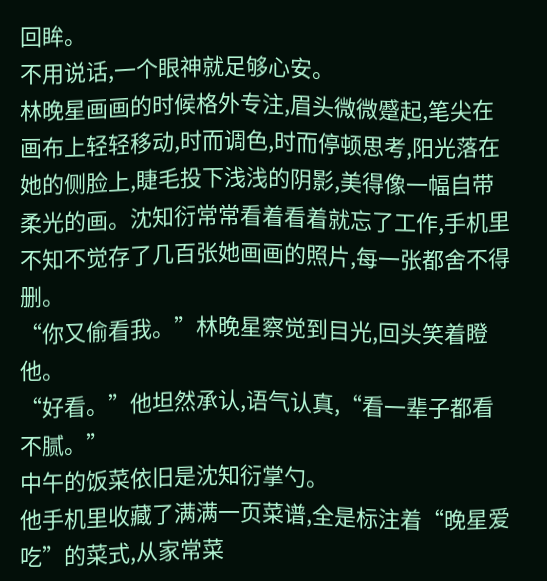回眸。
不用说话,一个眼神就足够心安。
林晚星画画的时候格外专注,眉头微微蹙起,笔尖在画布上轻轻移动,时而调色,时而停顿思考,阳光落在她的侧脸上,睫毛投下浅浅的阴影,美得像一幅自带柔光的画。沈知衍常常看着看着就忘了工作,手机里不知不觉存了几百张她画画的照片,每一张都舍不得删。
“你又偷看我。”林晚星察觉到目光,回头笑着瞪他。
“好看。”他坦然承认,语气认真,“看一辈子都看不腻。”
中午的饭菜依旧是沈知衍掌勺。
他手机里收藏了满满一页菜谱,全是标注着“晚星爱吃”的菜式,从家常菜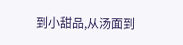到小甜品,从汤面到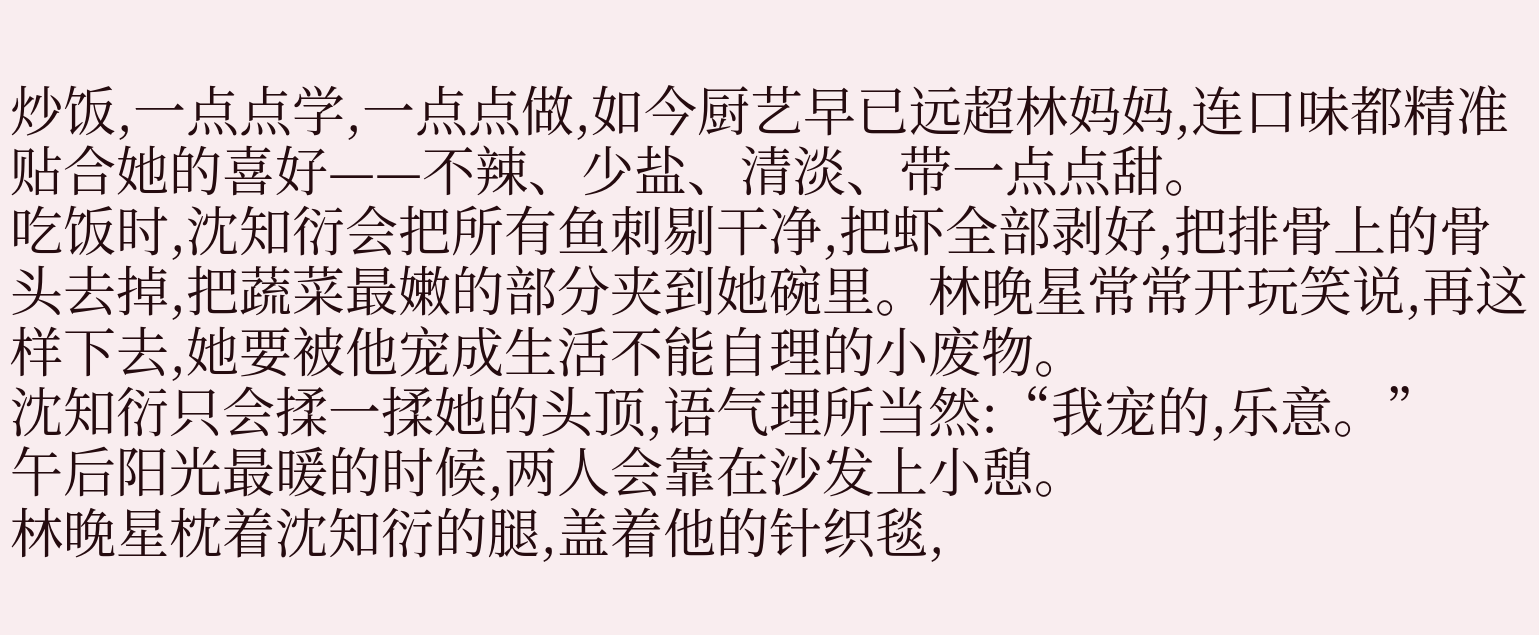炒饭,一点点学,一点点做,如今厨艺早已远超林妈妈,连口味都精准贴合她的喜好——不辣、少盐、清淡、带一点点甜。
吃饭时,沈知衍会把所有鱼刺剔干净,把虾全部剥好,把排骨上的骨头去掉,把蔬菜最嫩的部分夹到她碗里。林晚星常常开玩笑说,再这样下去,她要被他宠成生活不能自理的小废物。
沈知衍只会揉一揉她的头顶,语气理所当然:“我宠的,乐意。”
午后阳光最暖的时候,两人会靠在沙发上小憩。
林晚星枕着沈知衍的腿,盖着他的针织毯,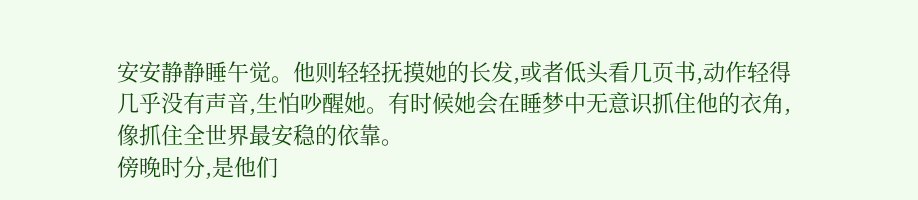安安静静睡午觉。他则轻轻抚摸她的长发,或者低头看几页书,动作轻得几乎没有声音,生怕吵醒她。有时候她会在睡梦中无意识抓住他的衣角,像抓住全世界最安稳的依靠。
傍晚时分,是他们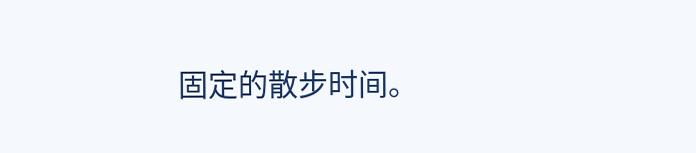固定的散步时间。